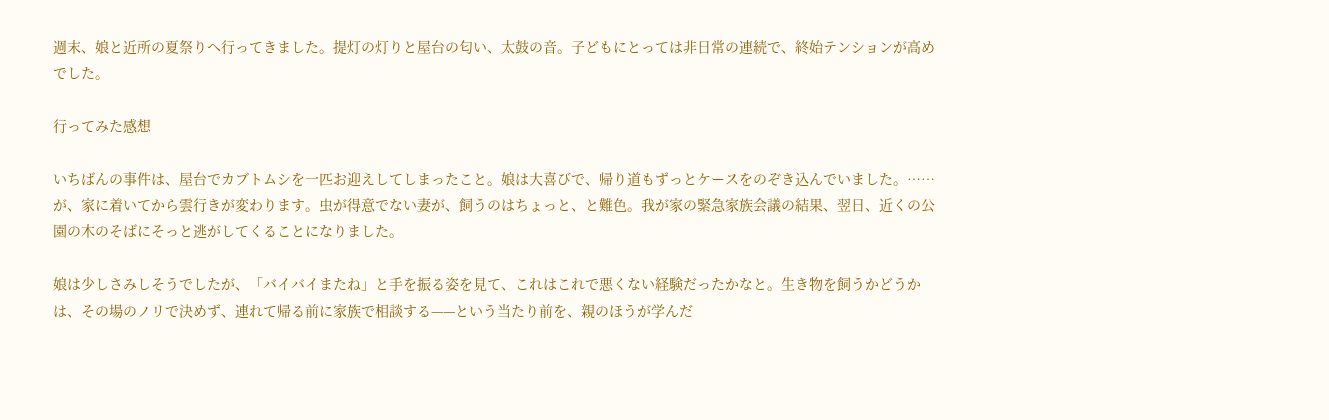週末、娘と近所の夏祭りへ行ってきました。提灯の灯りと屋台の匂い、太鼓の音。子どもにとっては非日常の連続で、終始テンションが高めでした。

行ってみた感想

いちばんの事件は、屋台でカブトムシを一匹お迎えしてしまったこと。娘は大喜びで、帰り道もずっとケースをのぞき込んでいました。……が、家に着いてから雲行きが変わります。虫が得意でない妻が、飼うのはちょっと、と難色。我が家の緊急家族会議の結果、翌日、近くの公園の木のそばにそっと逃がしてくることになりました。

娘は少しさみしそうでしたが、「バイバイまたね」と手を振る姿を見て、これはこれで悪くない経験だったかなと。生き物を飼うかどうかは、その場のノリで決めず、連れて帰る前に家族で相談する——という当たり前を、親のほうが学んだ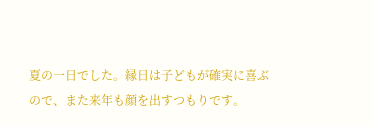夏の一日でした。縁日は子どもが確実に喜ぶので、また来年も顔を出すつもりです。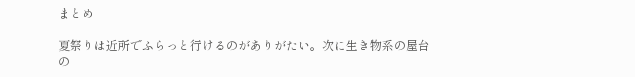まとめ

夏祭りは近所でふらっと行けるのがありがたい。次に生き物系の屋台の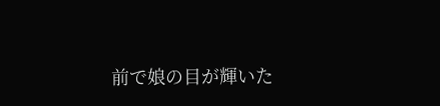前で娘の目が輝いた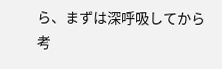ら、まずは深呼吸してから考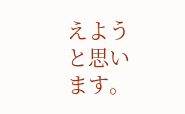えようと思います。